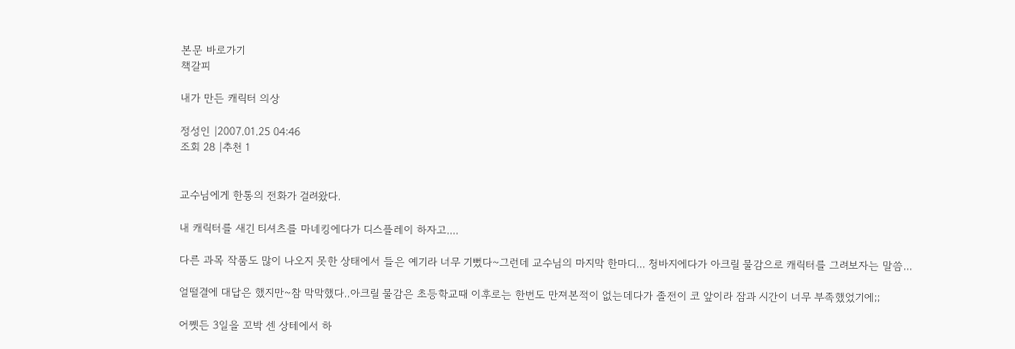본문 바로가기
책갈피

내가 만든 캐릭터 의상

정성인 |2007.01.25 04:46
조회 28 |추천 1


교수님에게 한통의 전화가 걸려왔다.

내 캐릭터를 새긴 티셔츠를 마네킹에다가 디스플레이 하자고....

다른 과목 작품도 많이 나오지 못한 상태에서 들은 예기라 너무 기뻤다~그런데 교수님의 마지막 한마디... 청바지에다가 아크릴 물감으로 캐릭터를 그려보자는 말씀...

얼떨결에 대답은 했지만~참 막막했다..아크릴 물감은 초등학교때 이후로는 한번도 만져본적이 없는데다가 졸전이 코 앞이라 잠과 시간이 너무 부족했었기에;;

어쩻든 3일을 꼬박 센 상테에서 하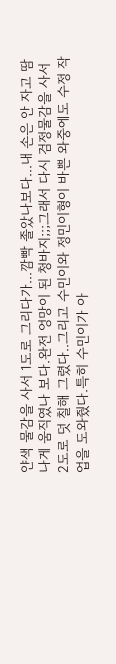얀색 물감을 사서 1도로 그리다가...깜빡 졸았나보다...내 손은 안 자고 땀나게 움직였나 보다.완전 엉망이 된 청바지;;;그래서 다시 검정물감을 사서 2도로 덧 칠해 그렸다..그리고 수민이와 정민이형이 바쁜 와중에도 수정 작업을 도와줬다.특히 수민이가 아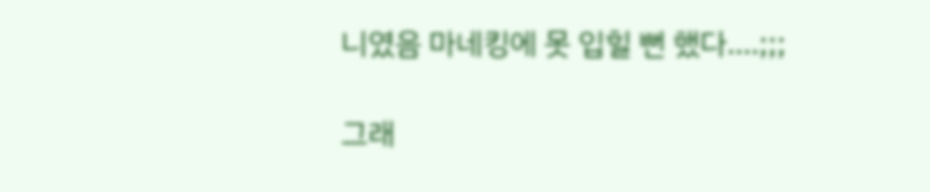니였음 마네킹에 못 입힐 뻔 했다....;;;

그래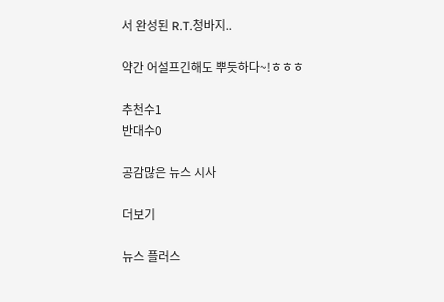서 완성된 R.T.청바지..

약간 어설프긴해도 뿌듯하다~!ㅎㅎㅎ

추천수1
반대수0

공감많은 뉴스 시사

더보기

뉴스 플러스